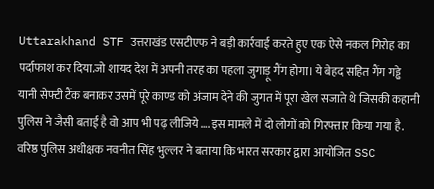Uttarakhand STF उत्तराखंड एसटीएफ ने बड़ी कार्रवाई करते हुए एक ऐसे नकल गिरोह का पर्दाफाश कर दिया.जो शायद देश में अपनी तरह का पहला जुगाड़ू गैंग होगा। ये बेहद सहित गैंग गड्ढे यानी सेफ्टी टैंक बनाकर उसमें पूरे काण्ड को अंजाम देने की जुगत में पूरा खेल सजाते थे जिसकी कहानी पुलिस ने जैसी बताई है वो आप भी पढ़ लीजिये ….इस मामले में दो लोगों को गिरफ्तार किया गया है. वरिष्ठ पुलिस अधीक्षक नवनीत सिंह भुल्लर ने बताया कि भारत सरकार द्वारा आयोजित SSC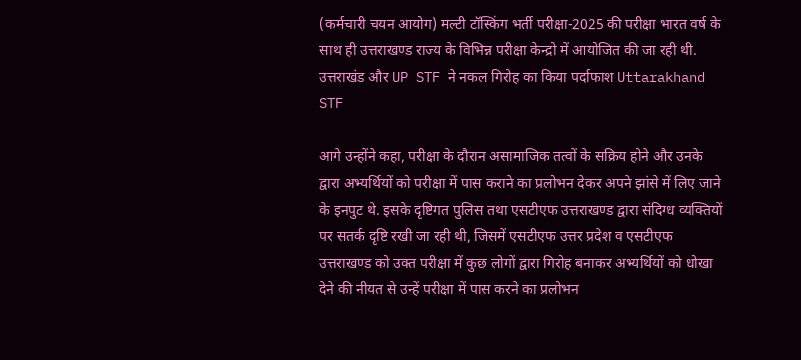(कर्मचारी चयन आयोग) मल्टी टॉस्किंग भर्ती परीक्षा-2025 की परीक्षा भारत वर्ष के साथ ही उत्तराखण्ड राज्य के विभिन्न परीक्षा केन्द्रो में आयोजित की जा रही थी.
उत्तराखंड और UP STF ने नकल गिरोह का किया पर्दाफाश Uttarakhand STF

आगे उन्होंने कहा, परीक्षा के दौरान असामाजिक तत्वों के सक्रिय होने और उनके द्वारा अभ्यर्थियों को परीक्षा में पास कराने का प्रलोभन देकर अपने झांसे में लिए जाने के इनपुट थे. इसके दृष्टिगत पुलिस तथा एसटीएफ उत्तराखण्ड द्वारा संदिग्ध व्यक्तियों पर सतर्क दृष्टि रखी जा रही थी, जिसमें एसटीएफ उत्तर प्रदेश व एसटीएफ उत्तराखण्ड को उक्त परीक्षा में कुछ लोगों द्वारा गिरोह बनाकर अभ्यर्थियों को धोखा देने की नीयत से उन्हें परीक्षा में पास करने का प्रलोभन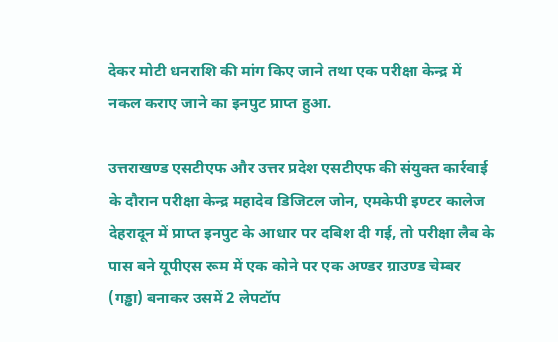देकर मोटी धनराशि की मांग किए जाने तथा एक परीक्षा केन्द्र में नकल कराए जाने का इनपुट प्राप्त हुआ.

उत्तराखण्ड एसटीएफ और उत्तर प्रदेश एसटीएफ की संयुक्त कार्रवाई के दौरान परीक्षा केन्द्र महादेव डिजिटल जोन, एमकेपी इण्टर कालेज देहरादून में प्राप्त इनपुट के आधार पर दबिश दी गई, तो परीक्षा लैब के पास बने यूपीएस रूम में एक कोने पर एक अण्डर ग्राउण्ड चेम्बर (गड्ढा) बनाकर उसमें 2 लेपटॉप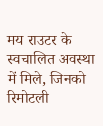मय राउटर के स्वचालित अवस्था में मिले, जिनको रिमोटली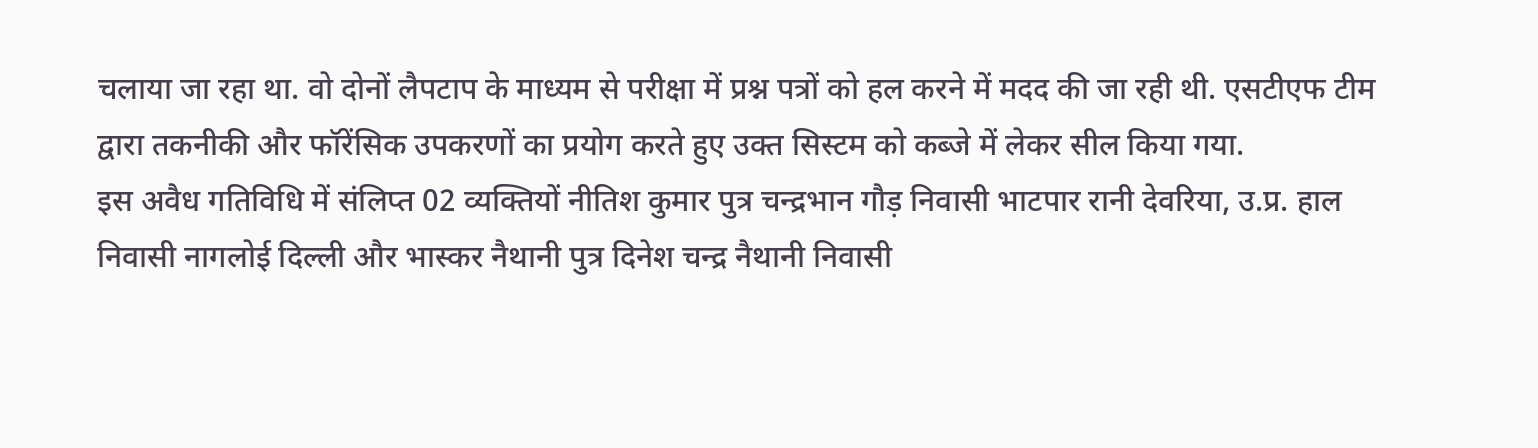चलाया जा रहा था. वो दोनों लैपटाप के माध्यम से परीक्षा में प्रश्न पत्रों को हल करने में मदद की जा रही थी. एसटीएफ टीम द्वारा तकनीकी और फॉरेंसिक उपकरणों का प्रयोग करते हुए उक्त सिस्टम को कब्जे में लेकर सील किया गया.
इस अवैध गतिविधि में संलिप्त 02 व्यक्तियों नीतिश कुमार पुत्र चन्द्रभान गौड़ निवासी भाटपार रानी देवरिया, उ.प्र. हाल निवासी नागलोई दिल्ली और भास्कर नैथानी पुत्र दिनेश चन्द्र नैथानी निवासी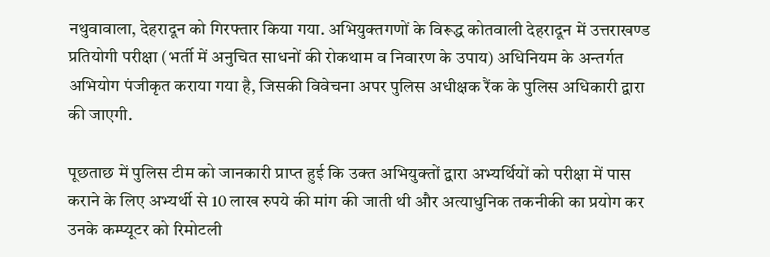नथुवावाला, देहरादून को गिरफ्तार किया गया. अभियुक्तगणों के विरूद्ध कोतवाली देहरादून में उत्तराखण्ड प्रतियोगी परीक्षा (भर्ती में अनुचित साधनों की रोकथाम व निवारण के उपाय) अधिनियम के अन्तर्गत अभियोग पंजीकृत कराया गया है, जिसकी विवेचना अपर पुलिस अधीक्षक रैंक के पुलिस अधिकारी द्वारा की जाएगी.

पूछताछ में पुलिस टीम को जानकारी प्राप्त हुई कि उक्त अभियुक्तों द्वारा अभ्यर्थियों को परीक्षा में पास कराने के लिए अभ्यर्थी से 10 लाख रुपये की मांग की जाती थी और अत्याधुनिक तकनीकी का प्रयोग कर उनके कम्प्यूटर को रिमोटली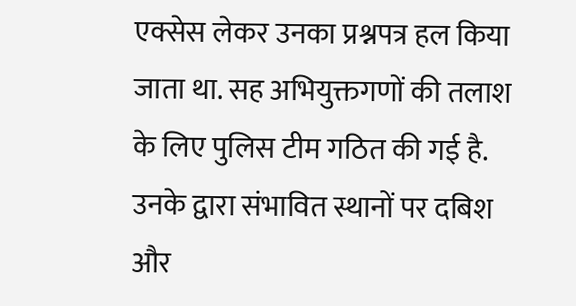एक्सेस लेकर उनका प्रश्नपत्र हल किया जाता था. सह अभियुक्तगणों की तलाश के लिए पुलिस टीम गठित की गई है. उनके द्वारा संभावित स्थानों पर दबिश और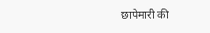छापेमारी की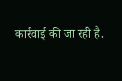कार्रवाई की जा रही है.